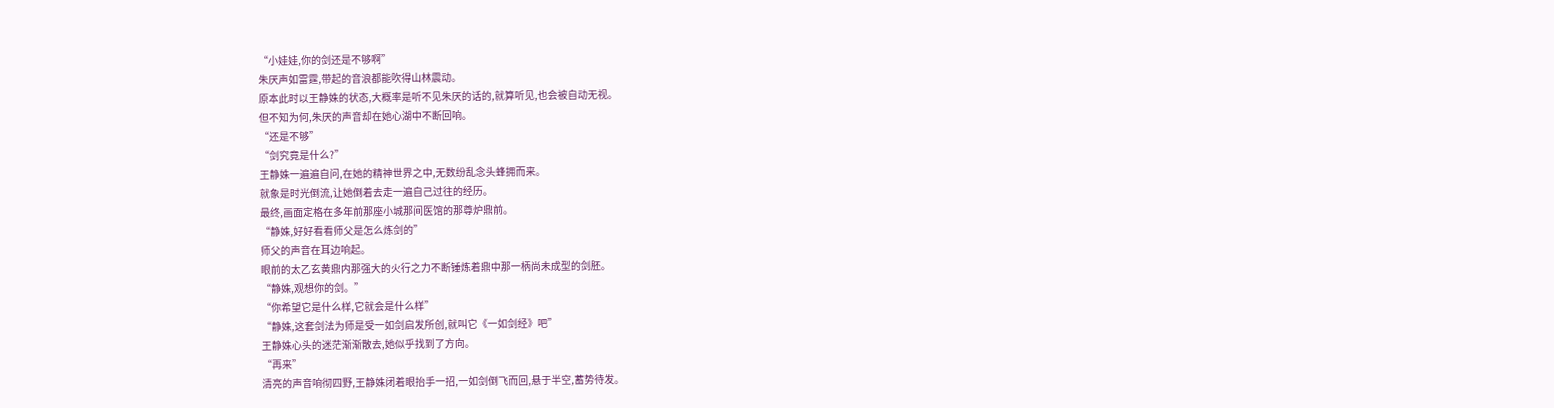“小娃娃,你的剑还是不够啊”
朱厌声如雷霆,带起的音浪都能吹得山林震动。
原本此时以王静姝的状态,大概率是听不见朱厌的话的,就算听见,也会被自动无视。
但不知为何,朱厌的声音却在她心湖中不断回响。
“还是不够”
“剑究竟是什么?”
王静姝一遍遍自问,在她的精神世界之中,无数纷乱念头蜂拥而来。
就象是时光倒流,让她倒着去走一遍自己过往的经历。
最终,画面定格在多年前那座小城那间医馆的那尊炉鼎前。
“静姝,好好看看师父是怎么炼剑的”
师父的声音在耳边响起。
眼前的太乙玄黄鼎内那强大的火行之力不断锤炼着鼎中那一柄尚未成型的剑胚。
“静姝,观想你的剑。”
“你希望它是什么样,它就会是什么样”
“静姝,这套剑法为师是受一如剑启发所创,就叫它《一如剑经》吧”
王静姝心头的迷茫渐渐散去,她似乎找到了方向。
“再来”
清亮的声音响彻四野,王静姝闭着眼抬手一招,一如剑倒飞而回,悬于半空,蓄势待发。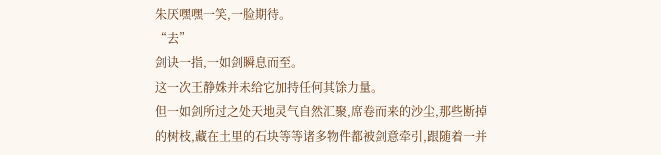朱厌嘿嘿一笑,一脸期待。
“去”
剑诀一指,一如剑瞬息而至。
这一次王静姝并未给它加持任何其馀力量。
但一如剑所过之处天地灵气自然汇聚,席卷而来的沙尘,那些断掉的树枝,藏在土里的石块等等诸多物件都被剑意牵引,跟随着一并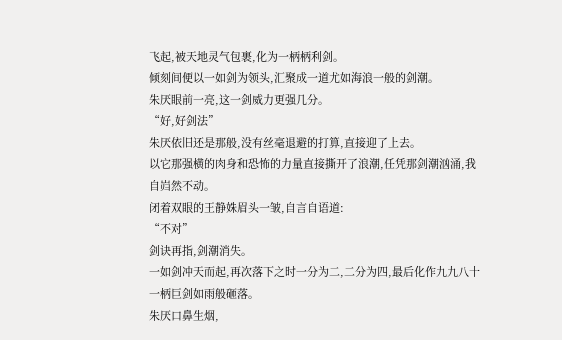飞起,被天地灵气包裹,化为一柄柄利剑。
倾刻间便以一如剑为领头,汇聚成一道尤如海浪一般的剑潮。
朱厌眼前一亮,这一剑威力更强几分。
“好,好剑法”
朱厌依旧还是那般,没有丝毫退避的打算,直接迎了上去。
以它那强横的肉身和恐怖的力量直接撕开了浪潮,任凭那剑潮汹涌,我自岿然不动。
闭着双眼的王静姝眉头一皱,自言自语道:
“不对”
剑诀再指,剑潮消失。
一如剑冲天而起,再次落下之时一分为二,二分为四,最后化作九九八十一柄巨剑如雨般砸落。
朱厌口鼻生烟,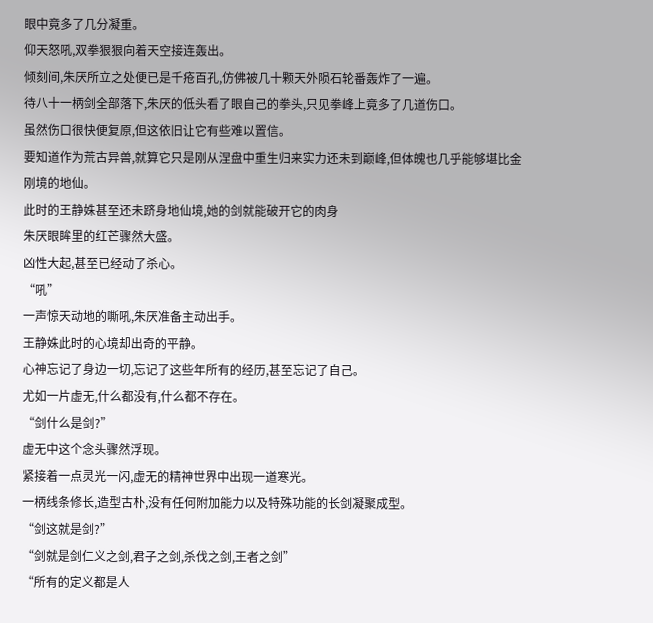眼中竟多了几分凝重。
仰天怒吼,双拳狠狠向着天空接连轰出。
倾刻间,朱厌所立之处便已是千疮百孔,仿佛被几十颗天外陨石轮番轰炸了一遍。
待八十一柄剑全部落下,朱厌的低头看了眼自己的拳头,只见拳峰上竟多了几道伤口。
虽然伤口很快便复原,但这依旧让它有些难以置信。
要知道作为荒古异兽,就算它只是刚从涅盘中重生归来实力还未到巅峰,但体魄也几乎能够堪比金刚境的地仙。
此时的王静姝甚至还未跻身地仙境,她的剑就能破开它的肉身
朱厌眼眸里的红芒骤然大盛。
凶性大起,甚至已经动了杀心。
“吼”
一声惊天动地的嘶吼,朱厌准备主动出手。
王静姝此时的心境却出奇的平静。
心神忘记了身边一切,忘记了这些年所有的经历,甚至忘记了自己。
尤如一片虚无,什么都没有,什么都不存在。
“剑什么是剑?”
虚无中这个念头骤然浮现。
紧接着一点灵光一闪,虚无的精神世界中出现一道寒光。
一柄线条修长,造型古朴,没有任何附加能力以及特殊功能的长剑凝聚成型。
“剑这就是剑?”
“剑就是剑仁义之剑,君子之剑,杀伐之剑,王者之剑”
“所有的定义都是人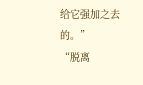给它强加之去的。”
“脱离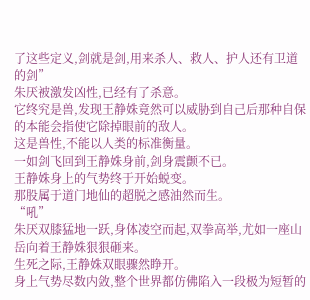了这些定义,剑就是剑,用来杀人、救人、护人还有卫道的剑”
朱厌被激发凶性,已经有了杀意。
它终究是兽,发现王静姝竟然可以威胁到自己后那种自保的本能会指使它除掉眼前的敌人。
这是兽性,不能以人类的标准衡量。
一如剑飞回到王静姝身前,剑身震颤不已。
王静姝身上的气势终于开始蜕变。
那股属于道门地仙的超脱之感油然而生。
“吼”
朱厌双膝猛地一跃,身体凌空而起,双拳高举,尤如一座山岳向着王静姝狠狠砸来。
生死之际,王静姝双眼骤然睁开。
身上气势尽数内敛,整个世界都仿佛陷入一段极为短暂的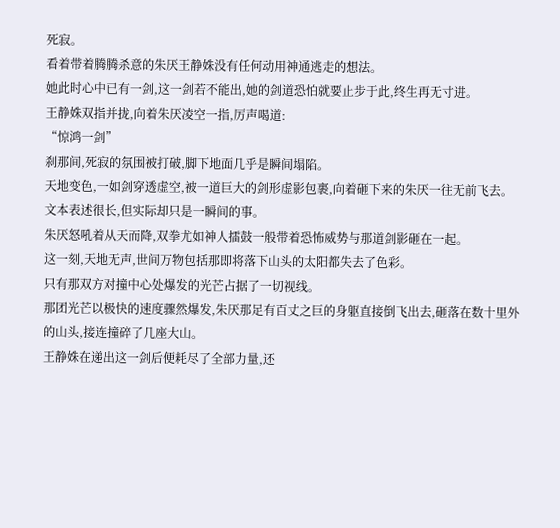死寂。
看着带着腾腾杀意的朱厌王静姝没有任何动用神通逃走的想法。
她此时心中已有一剑,这一剑若不能出,她的剑道恐怕就要止步于此,终生再无寸进。
王静姝双指并拢,向着朱厌凌空一指,厉声喝道:
“惊鸿一剑”
刹那间,死寂的氛围被打破,脚下地面几乎是瞬间塌陷。
天地变色,一如剑穿透虚空,被一道巨大的剑形虚影包裹,向着砸下来的朱厌一往无前飞去。
文本表述很长,但实际却只是一瞬间的事。
朱厌怒吼着从天而降,双拳尤如神人擂鼓一般带着恐怖威势与那道剑影砸在一起。
这一刻,天地无声,世间万物包括那即将落下山头的太阳都失去了色彩。
只有那双方对撞中心处爆发的光芒占据了一切视线。
那团光芒以极快的速度骤然爆发,朱厌那足有百丈之巨的身躯直接倒飞出去,砸落在数十里外的山头,接连撞碎了几座大山。
王静姝在递出这一剑后便耗尽了全部力量,还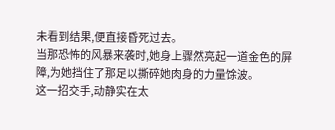未看到结果,便直接昏死过去。
当那恐怖的风暴来袭时,她身上骤然亮起一道金色的屏障,为她挡住了那足以撕碎她肉身的力量馀波。
这一招交手,动静实在太